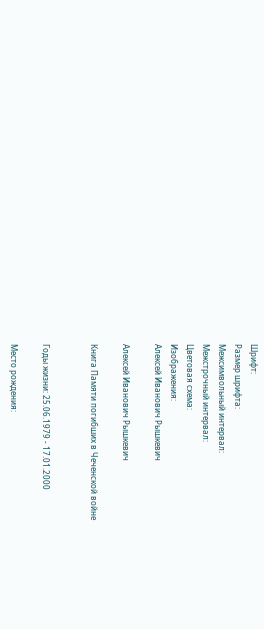Шрифт:
Размер шрифта:
Межсимвольный интервал:
Межстрочный интервал:
Цветовая схема:
Изображения:
Алексей Иванович Рышкевич

Алексей Иванович Рышкевич

Книга Памяти погибших в Чеченской войне


Годы жизни: 25.06.1979 - 17.01.2000

Место рождения: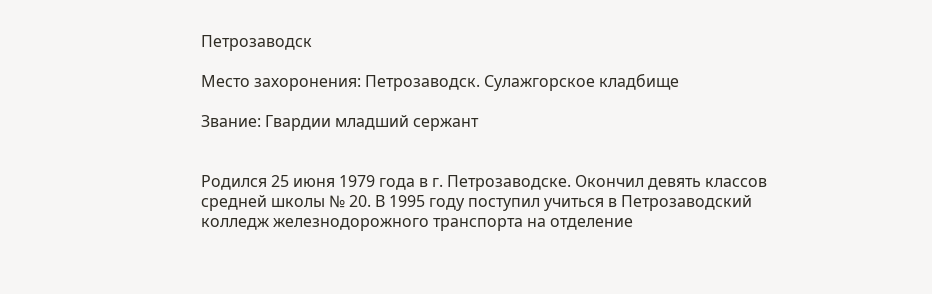Петрозаводск

Место захоронения: Петрозаводск. Сулажгорское кладбище

Звание: Гвардии младший сержант


Родился 25 июня 1979 года в г. Петрозаводске. Окончил девять классов средней школы № 20. В 1995 году поступил учиться в Петрозаводский колледж железнодорожного транспорта на отделение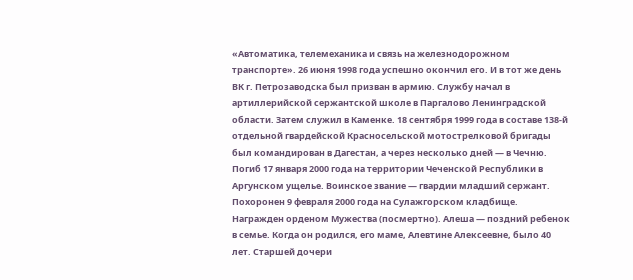«Автоматика, телемеханика и связь на железнодорожном транспорте». 26 июня 1998 года успешно окончил его. И в тот же день ВК г. Петрозаводска был призван в армию. Службу начал в артиллерийской сержантской школе в Паргалово Ленинградской области. Затем служил в Каменке. 18 сентября 1999 года в составе 138-й отдельной гвардейской Красносельской мотострелковой бригады был командирован в Дагестан, а через несколько дней — в Чечню. Погиб 17 января 2000 года на территории Чеченской Республики в Аргунском ущелье. Воинское звание — гвардии младший сержант. Похоронен 9 февраля 2000 года на Сулажгорском кладбище. Награжден орденом Мужества (посмертно). Алеша — поздний ребенок в семье. Когда он родился, его маме, Алевтине Алексеевне, было 40 лет. Старшей дочери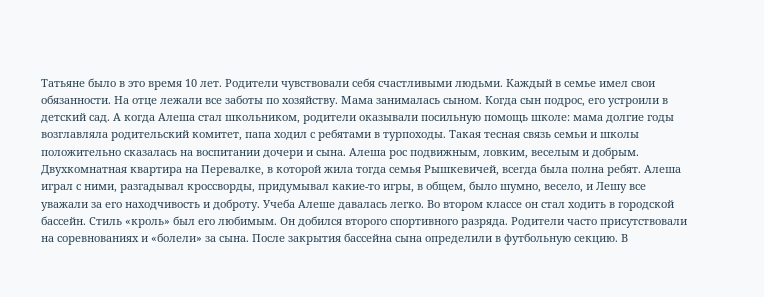Татьяне было в это время 10 лет. Родители чувствовали себя счастливыми людьми. Каждый в семье имел свои обязанности. На отце лежали все заботы по хозяйству. Мама занималась сыном. Когда сын подрос, его устроили в детский сад. А когда Алеша стал школьником, родители оказывали посильную помощь школе: мама долгие годы возглавляла родительский комитет, папа ходил с ребятами в турпоходы. Такая тесная связь семьи и школы положительно сказалась на воспитании дочери и сына. Алеша рос подвижным, ловким, веселым и добрым. Двухкомнатная квартира на Перевалке, в которой жила тогда семья Рышкевичей, всегда была полна ребят. Алеша играл с ними, разгадывал кроссворды, придумывал какие-то игры, в общем, было шумно, весело, и Лешу все уважали за его находчивость и доброту. Учеба Алеше давалась легко. Во втором классе он стал ходить в городской бассейн. Стиль «кроль» был его любимым. Он добился второго спортивного разряда. Родители часто присутствовали на соревнованиях и «болели» за сына. После закрытия бассейна сына определили в футбольную секцию. В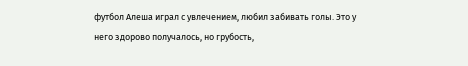футбол Алеша играл с увлечением, любил забивать голы. Это у него здорово получалось, но грубость,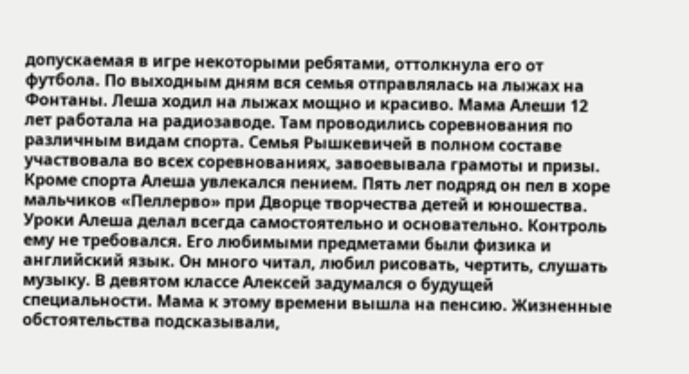допускаемая в игре некоторыми ребятами, оттолкнула его от футбола. По выходным дням вся семья отправлялась на лыжах на Фонтаны. Леша ходил на лыжах мощно и красиво. Мама Алеши 12 лет работала на радиозаводе. Там проводились соревнования по различным видам спорта. Семья Рышкевичей в полном составе участвовала во всех соревнованиях, завоевывала грамоты и призы. Кроме спорта Алеша увлекался пением. Пять лет подряд он пел в хоре мальчиков «Пеллерво» при Дворце творчества детей и юношества. Уроки Алеша делал всегда самостоятельно и основательно. Контроль ему не требовался. Его любимыми предметами были физика и английский язык. Он много читал, любил рисовать, чертить, слушать музыку. В девятом классе Алексей задумался о будущей специальности. Мама к этому времени вышла на пенсию. Жизненные обстоятельства подсказывали,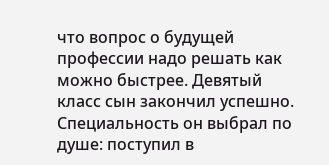что вопрос о будущей профессии надо решать как можно быстрее. Девятый класс сын закончил успешно. Специальность он выбрал по душе: поступил в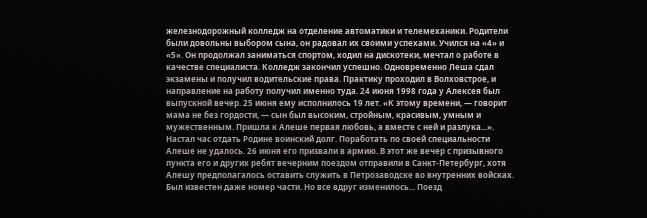железнодорожный колледж на отделение автоматики и телемеханики. Родители были довольны выбором сына, он радовал их своими успехами. Учился на «4» и «5». Он продолжал заниматься спортом, ходил на дискотеки, мечтал о работе в качестве специалиста. Колледж закончил успешно. Одновременно Леша сдал экзамены и получил водительские права. Практику проходил в Волховстрое, и направление на работу получил именно туда. 24 июня 1998 года у Алексея был выпускной вечер. 25 июня ему исполнилось 19 лет. «К этому времени, — говорит мама не без гордости, — сын был высоким, стройным, красивым, умным и мужественным. Пришла к Алеше первая любовь, а вместе с ней и разлука...». Настал час отдать Родине воинский долг. Поработать по своей специальности Алеше не удалось. 26 июня его призвали в армию. В этот же вечер с призывного пункта его и других ребят вечерним поездом отправили в Санкт-Петербург, хотя Алешу предполагалось оставить служить в Петрозаводске во внутренних войсках. Был известен даже номер части. Но все вдруг изменилось... Поезд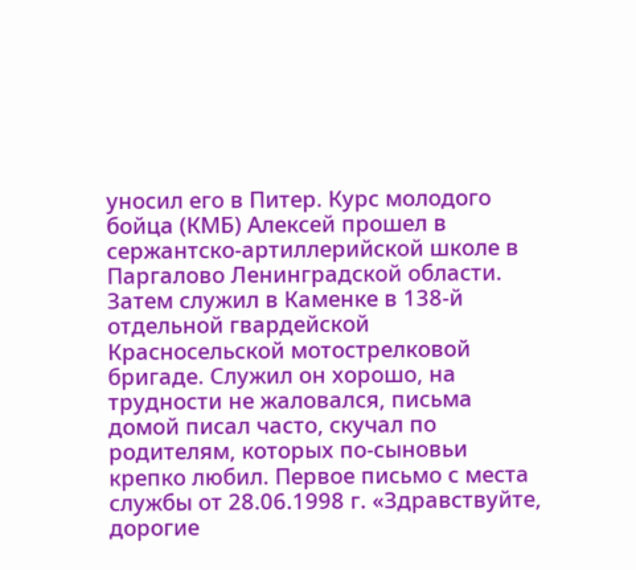уносил его в Питер. Курс молодого бойца (КМБ) Алексей прошел в сержантско-артиллерийской школе в Паргалово Ленинградской области. Затем служил в Каменке в 138-й отдельной гвардейской Красносельской мотострелковой бригаде. Служил он хорошо, на трудности не жаловался, письма домой писал часто, скучал по родителям, которых по-сыновьи крепко любил. Первое письмо с места службы от 28.06.1998 г. «Здравствуйте, дорогие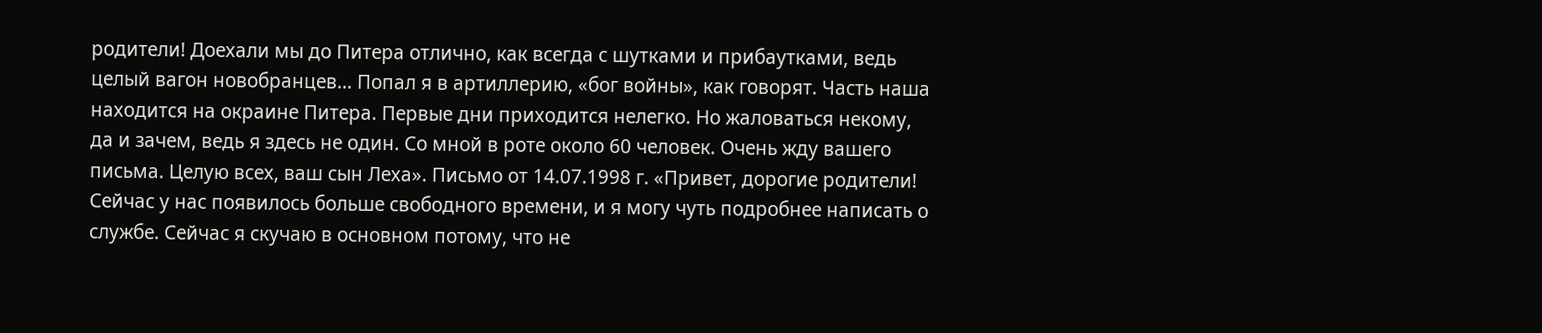родители! Доехали мы до Питера отлично, как всегда с шутками и прибаутками, ведь целый вагон новобранцев... Попал я в артиллерию, «бог войны», как говорят. Часть наша находится на окраине Питера. Первые дни приходится нелегко. Но жаловаться некому, да и зачем, ведь я здесь не один. Со мной в роте около 60 человек. Очень жду вашего письма. Целую всех, ваш сын Леха». Письмо от 14.07.1998 г. «Привет, дорогие родители! Сейчас у нас появилось больше свободного времени, и я могу чуть подробнее написать о службе. Сейчас я скучаю в основном потому, что не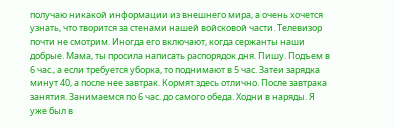получаю никакой информации из внешнего мира, а очень хочется узнать, что творится за стенами нашей войсковой части. Телевизор почти не смотрим. Иногда его включают, когда сержанты наши добрые. Мама, ты просила написать распорядок дня. Пишу. Подъем в 6 час., а если требуется уборка, то поднимают в 5 час. Затеи зарядка минут 40, а после нее завтрак. Кормят здесь отлично. После завтрака занятия. Занимаемся по 6 час. до самого обеда. Ходни в наряды. Я уже был в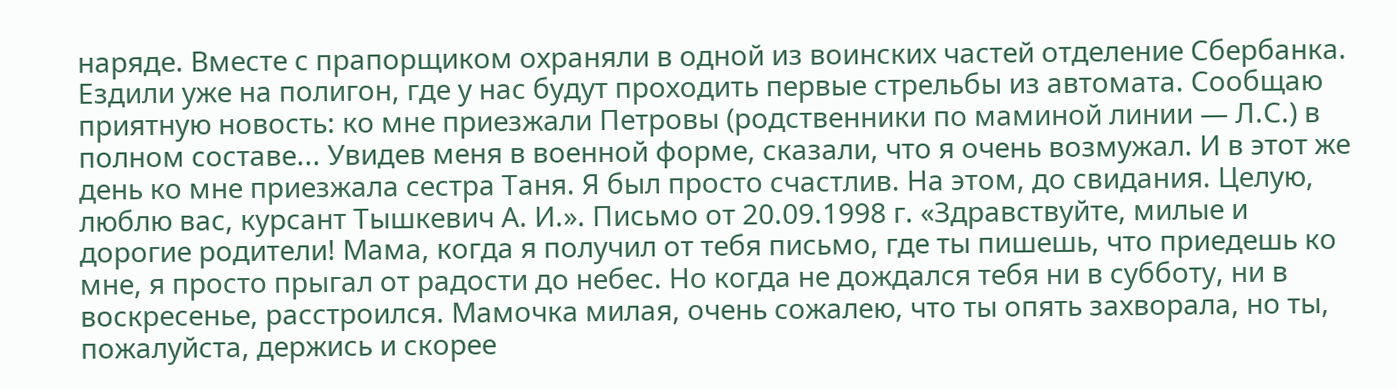наряде. Вместе с прапорщиком охраняли в одной из воинских частей отделение Сбербанка. Ездили уже на полигон, где у нас будут проходить первые стрельбы из автомата. Сообщаю приятную новость: ко мне приезжали Петровы (родственники по маминой линии — Л.С.) в полном составе... Увидев меня в военной форме, сказали, что я очень возмужал. И в этот же день ко мне приезжала сестра Таня. Я был просто счастлив. На этом, до свидания. Целую, люблю вас, курсант Тышкевич А. И.». Письмо от 20.09.1998 г. «Здравствуйте, милые и дорогие родители! Мама, когда я получил от тебя письмо, где ты пишешь, что приедешь ко мне, я просто прыгал от радости до небес. Но когда не дождался тебя ни в субботу, ни в воскресенье, расстроился. Мамочка милая, очень сожалею, что ты опять захворала, но ты, пожалуйста, держись и скорее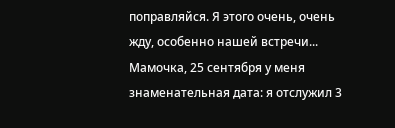поправляйся. Я этого очень, очень жду, особенно нашей встречи... Мамочка, 25 сентября у меня знаменательная дата: я отслужил 3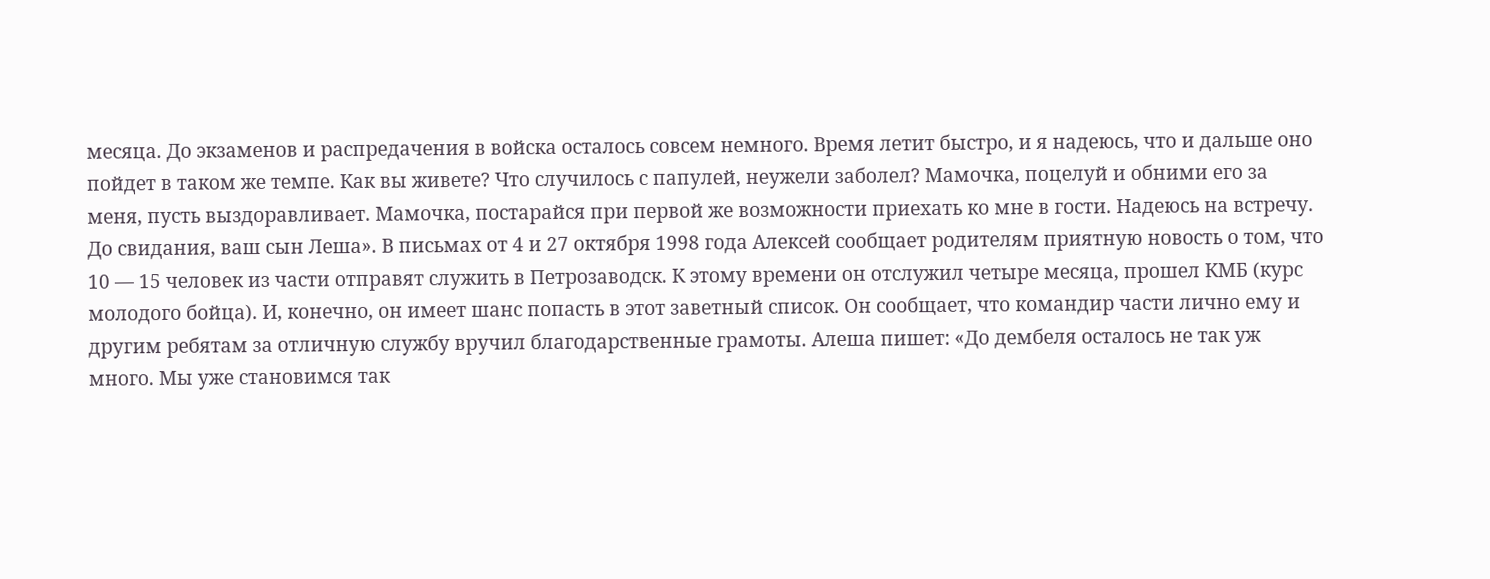месяца. До экзаменов и распредачения в войска осталось совсем немного. Время летит быстро, и я надеюсь, что и дальше оно пойдет в таком же темпе. Как вы живете? Что случилось с папулей, неужели заболел? Мамочка, поцелуй и обними его за меня, пусть выздоравливает. Мамочка, постарайся при первой же возможности приехать ко мне в гости. Надеюсь на встречу. До свидания, ваш сын Леша». В письмах от 4 и 27 октября 1998 года Алексей сообщает родителям приятную новость о том, что 10 — 15 человек из части отправят служить в Петрозаводск. К этому времени он отслужил четыре месяца, прошел КМБ (курс молодого бойца). И, конечно, он имеет шанс попасть в этот заветный список. Он сообщает, что командир части лично ему и другим ребятам за отличную службу вручил благодарственные грамоты. Алеша пишет: «До дембеля осталось не так уж много. Мы уже становимся так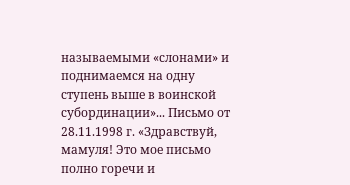называемыми «слонами» и поднимаемся на одну ступень выше в воинской субординации»... Письмо от 28.11.1998 г. «Здравствуй, мамуля! Это мое письмо полно горечи и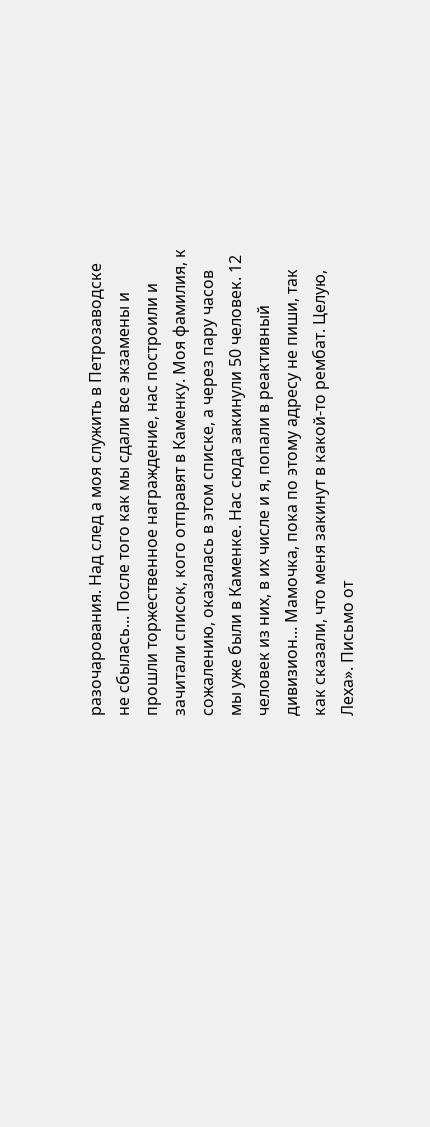разочарования. Над след а моя служить в Петрозаводске не сбылась... После того как мы сдали все экзамены и прошли торжественное награждение, нас построили и зачитали список, кого отправят в Каменку. Моя фамилия, к сожалению, оказалась в этом списке, а через пару часов мы уже были в Каменке. Нас сюда закинули 50 человек. 12 человек из них, в их числе и я, попали в реактивный дивизион... Мамочка, пока по этому адресу не пиши, так как сказали, что меня закинут в какой-то рембат. Целую, Леха». Письмо от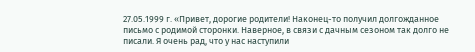27.05.1999 г. «Привет, дорогие родители! Наконец-то получил долгожданное письмо с родимой сторонки. Наверное, в связи с дачным сезоном так долго не писали. Я очень рад, что у нас наступили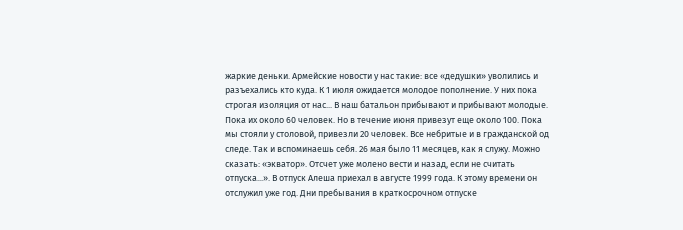жаркие деньки. Армейские новости у нас такие: все «дедушки» уволились и разъехались кто куда. К 1 июля ожидается молодое пополнение. У них пока строгая изоляция от нас... В наш батальон прибывают и прибывают молодые. Пока их около 60 человек. Но в течение июня привезут еще около 100. Пока мы стояли у столовой, привезли 20 человек. Все небритые и в гражданской од следе. Так и вспоминаешь себя. 26 мая было 11 месяцев, как я служу. Можно сказать: «экватор». Отсчет уже молено вести и назад, если не считать отпуска...». В отпуск Алеша приехал в августе 1999 года. К этому времени он отслужил уже год. Дни пребывания в краткосрочном отпуске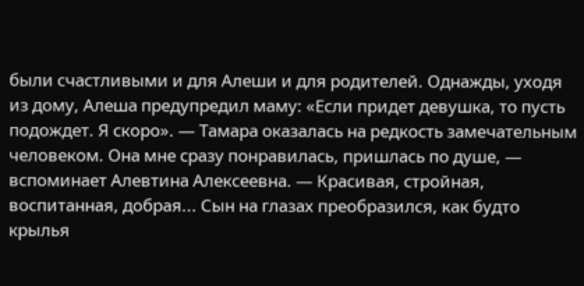были счастливыми и для Алеши и для родителей. Однажды, уходя из дому, Алеша предупредил маму: «Если придет девушка, то пусть подождет. Я скоро». — Тамара оказалась на редкость замечательным человеком. Она мне сразу понравилась, пришлась по душе, — вспоминает Алевтина Алексеевна. — Красивая, стройная, воспитанная, добрая... Сын на глазах преобразился, как будто крылья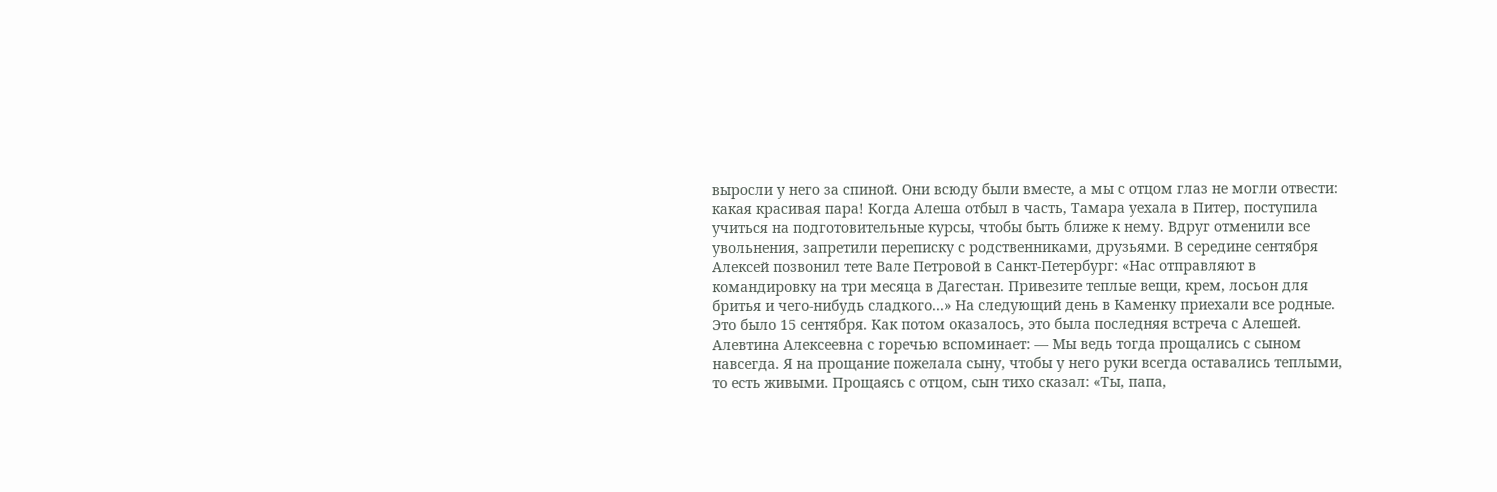выросли у него за спиной. Они всюду были вместе, а мы с отцом глаз не могли отвести: какая красивая пара! Когда Алеша отбыл в часть, Тамара уехала в Питер, поступила учиться на подготовительные курсы, чтобы быть ближе к нему. Вдруг отменили все увольнения, запретили переписку с родственниками, друзьями. В середине сентября Алексей позвонил тете Вале Петровой в Санкт-Петербург: «Нас отправляют в командировку на три месяца в Дагестан. Привезите теплые вещи, крем, лосьон для бритья и чего-нибудь сладкого...» На следующий день в Каменку приехали все родные. Это было 15 сентября. Как потом оказалось, это была последняя встреча с Алешей. Алевтина Алексеевна с горечью вспоминает: — Мы ведь тогда прощались с сыном навсегда. Я на прощание пожелала сыну, чтобы у него руки всегда оставались теплыми, то есть живыми. Прощаясь с отцом, сын тихо сказал: «Ты, папа,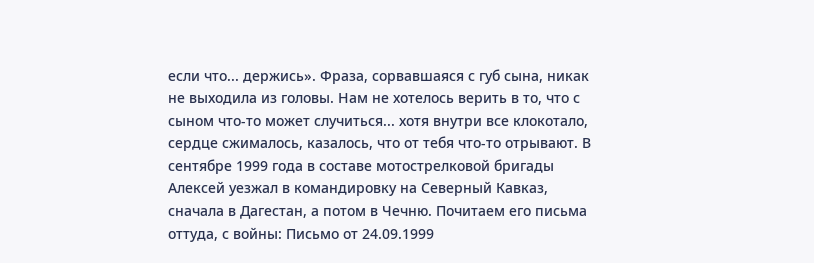если что... держись». Фраза, сорвавшаяся с губ сына, никак не выходила из головы. Нам не хотелось верить в то, что с сыном что-то может случиться... хотя внутри все клокотало, сердце сжималось, казалось, что от тебя что-то отрывают. В сентябре 1999 года в составе мотострелковой бригады Алексей уезжал в командировку на Северный Кавказ, сначала в Дагестан, а потом в Чечню. Почитаем его письма оттуда, с войны: Письмо от 24.09.1999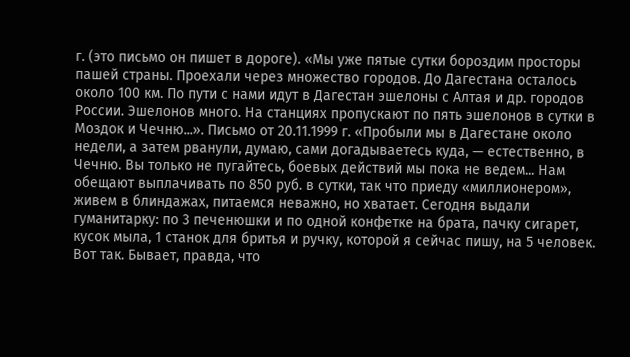г. (это письмо он пишет в дороге). «Мы уже пятые сутки бороздим просторы пашей страны. Проехали через множество городов. До Дагестана осталось около 100 км. По пути с нами идут в Дагестан эшелоны с Алтая и др. городов России. Эшелонов много. На станциях пропускают по пять эшелонов в сутки в Моздок и Чечню...». Письмо от 20.11.1999 г. «Пробыли мы в Дагестане около недели, а затем рванули, думаю, сами догадываетесь куда, — естественно, в Чечню. Вы только не пугайтесь, боевых действий мы пока не ведем... Нам обещают выплачивать по 850 руб. в сутки, так что приеду «миллионером», живем в блиндажах, питаемся неважно, но хватает. Сегодня выдали гуманитарку: по 3 печенюшки и по одной конфетке на брата, пачку сигарет, кусок мыла, 1 станок для бритья и ручку, которой я сейчас пишу, на 5 человек. Вот так. Бывает, правда, что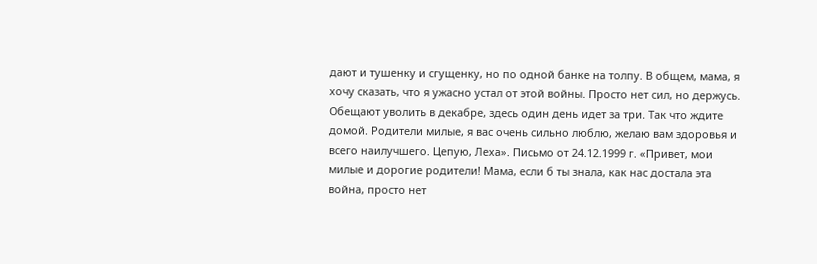дают и тушенку и сгущенку, но по одной банке на толпу. В общем, мама, я хочу сказать, что я ужасно устал от этой войны. Просто нет сил, но держусь. Обещают уволить в декабре, здесь один день идет за три. Так что ждите домой. Родители милые, я вас очень сильно люблю, желаю вам здоровья и всего наилучшего. Цепую, Леха». Письмо от 24.12.1999 г. «Привет, мои милые и дорогие родители! Мама, если б ты знала, как нас достала эта война, просто нет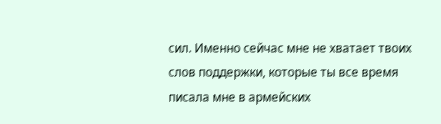сил. Именно сейчас мне не хватает твоих слов поддержки, которые ты все время писала мне в армейских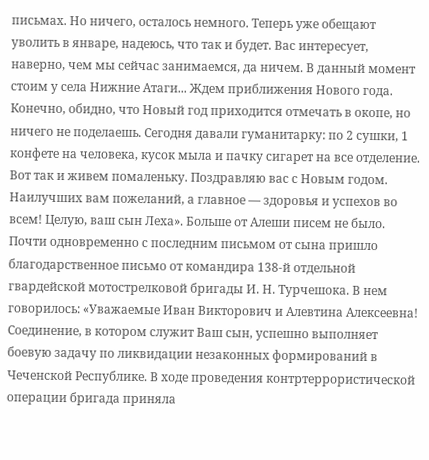письмах. Но ничего, осталось немного. Теперь уже обещают уволить в январе, надеюсь, что так и будет. Вас интересует, наверно, чем мы сейчас занимаемся, да ничем. В данный момент стоим у села Нижние Атаги... Ждем приближения Нового года. Конечно, обидно, что Новый год приходится отмечать в окопе, но ничего не поделаешь. Сегодня давали гуманитарку: по 2 сушки, 1 конфете на человека, кусок мыла и пачку сигарет на все отделение. Вот так и живем помаленьку. Поздравляю вас с Новым годом. Наилучших вам пожеланий, а главное — здоровья и успехов во всем! Целую, ваш сын Леха». Больше от Алеши писем не было. Почти одновременно с последним письмом от сына пришло благодарственное письмо от командира 138-й отдельной гвардейской мотострелковой бригады И. Н. Турчешока. В нем говорилось: «Уважаемые Иван Викторович и Алевтина Алексеевна! Соединение, в котором служит Ваш сын, успешно выполняет боевую задачу по ликвидации незаконных формирований в Чеченской Республике. В ходе проведения контртеррористической операции бригада приняла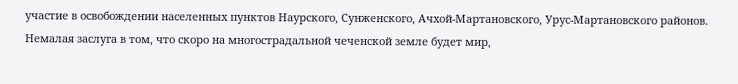участие в освобождении населенных пунктов Наурского, Сунженского, Ачхой-Мартановского, Урус-Мартановского районов. Немалая заслуга в том, что скоро на многострадальной чеченской земле будет мир,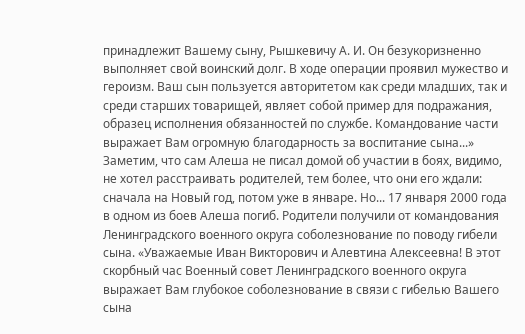принадлежит Вашему сыну, Рышкевичу А. И. Он безукоризненно выполняет свой воинский долг. В ходе операции проявил мужество и героизм. Ваш сын пользуется авторитетом как среди младших, так и среди старших товарищей, являет собой пример для подражания, образец исполнения обязанностей по службе. Командование части выражает Вам огромную благодарность за воспитание сына...» Заметим, что сам Алеша не писал домой об участии в боях, видимо, не хотел расстраивать родителей, тем более, что они его ждали: сначала на Новый год, потом уже в январе. Но... 17 января 2000 года в одном из боев Алеша погиб. Родители получили от командования Ленинградского военного округа соболезнование по поводу гибели сына. «Уважаемые Иван Викторович и Алевтина Алексеевна! В этот скорбный час Военный совет Ленинградского военного округа выражает Вам глубокое соболезнование в связи с гибелью Вашего сына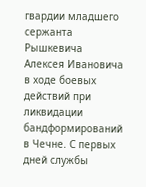гвардии младшего сержанта Рышкевича Алексея Ивановича в ходе боевых действий при ликвидации бандформирований в Чечне. С первых дней службы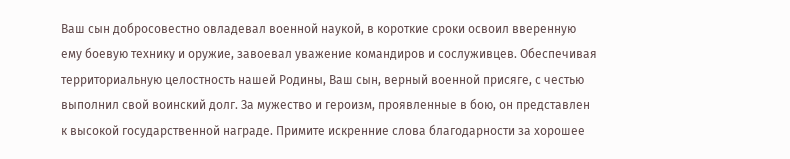Ваш сын добросовестно овладевал военной наукой, в короткие сроки освоил вверенную ему боевую технику и оружие, завоевал уважение командиров и сослуживцев. Обеспечивая территориальную целостность нашей Родины, Ваш сын, верный военной присяге, с честью выполнил свой воинский долг. За мужество и героизм, проявленные в бою, он представлен к высокой государственной награде. Примите искренние слова благодарности за хорошее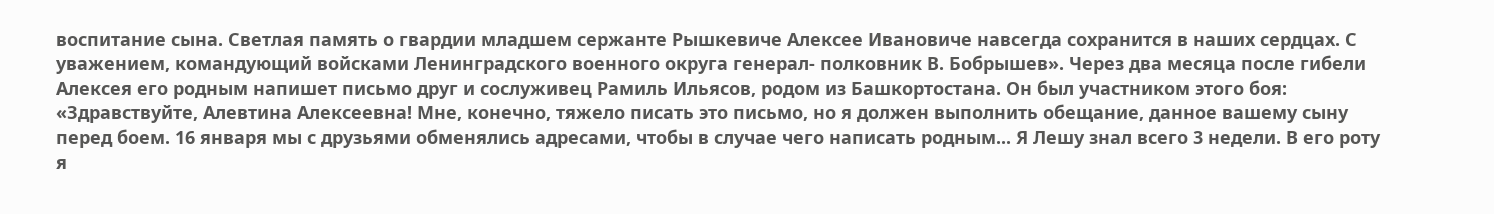воспитание сына. Светлая память о гвардии младшем сержанте Рышкевиче Алексее Ивановиче навсегда сохранится в наших сердцах. С уважением, командующий войсками Ленинградского военного округа генерал- полковник В. Бобрышев». Через два месяца после гибели Алексея его родным напишет письмо друг и сослуживец Рамиль Ильясов, родом из Башкортостана. Он был участником этого боя: «Здравствуйте, Алевтина Алексеевна! Мне, конечно, тяжело писать это письмо, но я должен выполнить обещание, данное вашему сыну перед боем. 16 января мы с друзьями обменялись адресами, чтобы в случае чего написать родным... Я Лешу знал всего 3 недели. В его роту я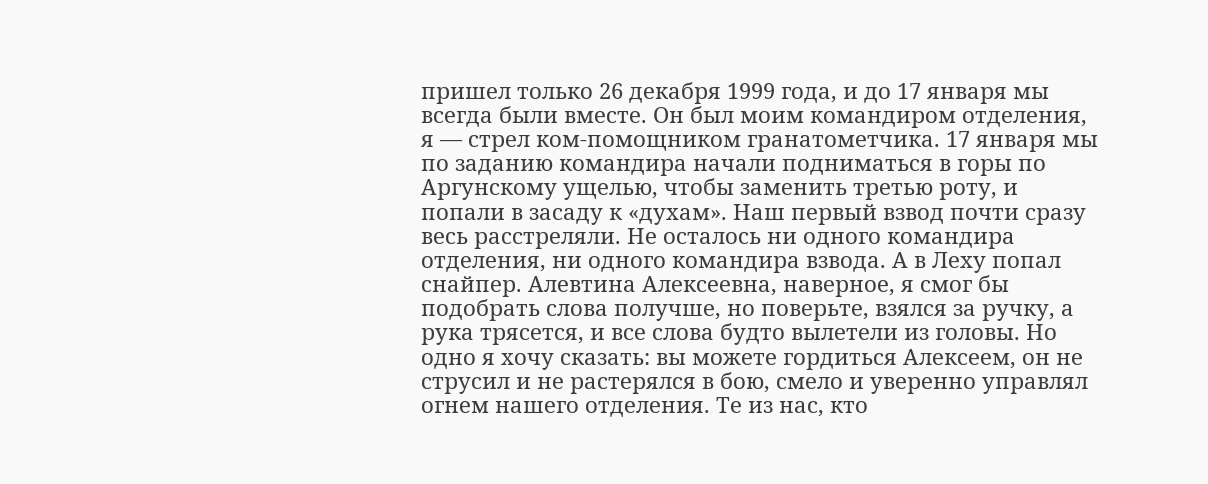пришел только 26 декабря 1999 года, и до 17 января мы всегда были вместе. Он был моим командиром отделения, я — стрел ком-помощником гранатометчика. 17 января мы по заданию командира начали подниматься в горы по Аргунскому ущелью, чтобы заменить третью роту, и попали в засаду к «духам». Наш первый взвод почти сразу весь расстреляли. Не осталось ни одного командира отделения, ни одного командира взвода. А в Леху попал снайпер. Алевтина Алексеевна, наверное, я смог бы подобрать слова получше, но поверьте, взялся за ручку, а рука трясется, и все слова будто вылетели из головы. Но одно я хочу сказать: вы можете гордиться Алексеем, он не струсил и не растерялся в бою, смело и уверенно управлял огнем нашего отделения. Те из нас, кто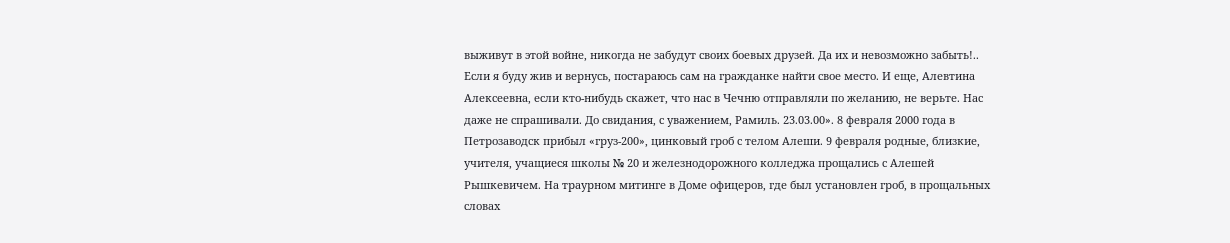выживут в этой войне, никогда не забудут своих боевых друзей. Да их и невозможно забыть!.. Если я буду жив и вернусь, постараюсь сам на гражданке найти свое место. И еще, Алевтина Алексеевна, если кто-нибудь скажет, что нас в Чечню отправляли по желанию, не верьте. Нас даже не спрашивали. До свидания, с уважением, Рамиль. 23.03.00». 8 февраля 2000 года в Петрозаводск прибыл «груз-200», цинковый гроб с телом Алеши. 9 февраля родные, близкие, учителя, учащиеся школы № 20 и железнодорожного колледжа прощались с Алешей Рышкевичем. На траурном митинге в Доме офицеров, где был установлен гроб, в прощальных словах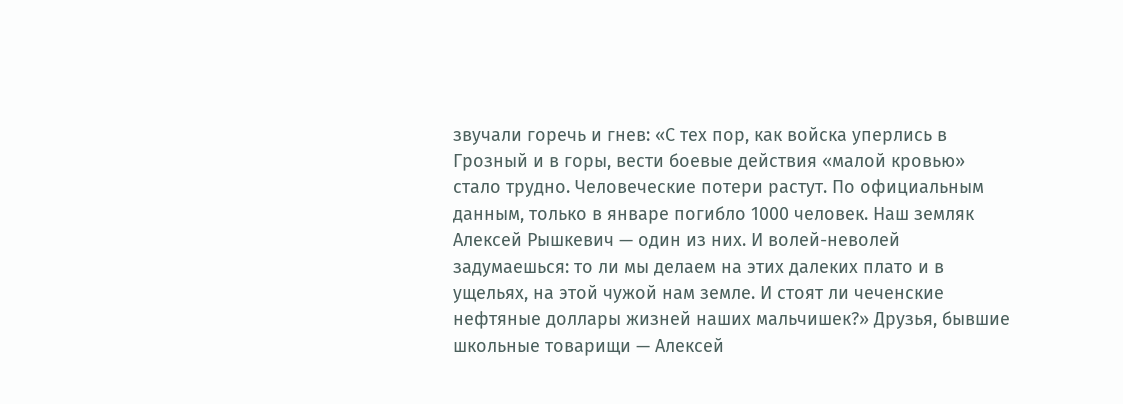звучали горечь и гнев: «С тех пор, как войска уперлись в Грозный и в горы, вести боевые действия «малой кровью» стало трудно. Человеческие потери растут. По официальным данным, только в январе погибло 1000 человек. Наш земляк Алексей Рышкевич — один из них. И волей-неволей задумаешься: то ли мы делаем на этих далеких плато и в ущельях, на этой чужой нам земле. И стоят ли чеченские нефтяные доллары жизней наших мальчишек?» Друзья, бывшие школьные товарищи — Алексей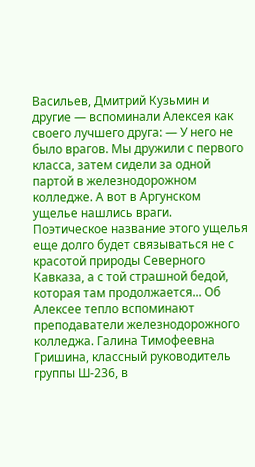Васильев, Дмитрий Кузьмин и другие — вспоминали Алексея как своего лучшего друга: — У него не было врагов. Мы дружили с первого класса, затем сидели за одной партой в железнодорожном колледже. А вот в Аргунском ущелье нашлись враги. Поэтическое название этого ущелья еще долго будет связываться не с красотой природы Северного Кавказа, а с той страшной бедой, которая там продолжается... Об Алексее тепло вспоминают преподаватели железнодорожного колледжа. Галина Тимофеевна Гришина, классный руководитель группы Ш-236, в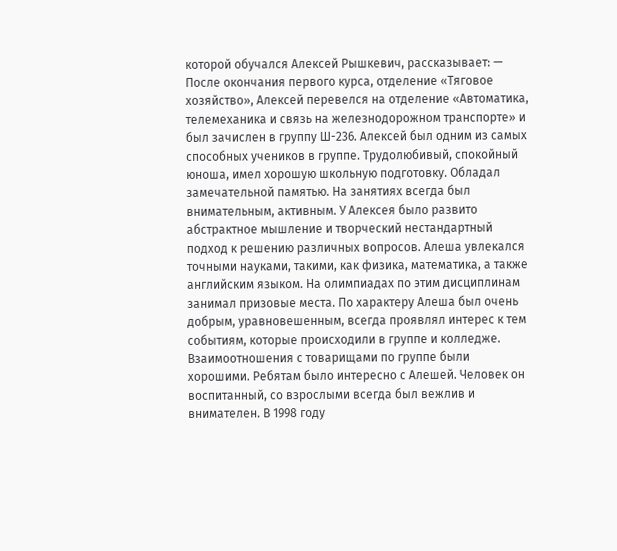которой обучался Алексей Рышкевич, рассказывает: — После окончания первого курса, отделение «Тяговое хозяйство», Алексей перевелся на отделение «Автоматика, телемеханика и связь на железнодорожном транспорте» и был зачислен в группу Ш-236. Алексей был одним из самых способных учеников в группе. Трудолюбивый, спокойный юноша, имел хорошую школьную подготовку. Обладал замечательной памятью. На занятиях всегда был внимательным, активным. У Алексея было развито абстрактное мышление и творческий нестандартный подход к решению различных вопросов. Алеша увлекался точными науками, такими, как физика, математика, а также английским языком. На олимпиадах по этим дисциплинам занимал призовые места. По характеру Алеша был очень добрым, уравновешенным, всегда проявлял интерес к тем событиям, которые происходили в группе и колледже. Взаимоотношения с товарищами по группе были хорошими. Ребятам было интересно с Алешей. Человек он воспитанный, со взрослыми всегда был вежлив и внимателен. В 1998 году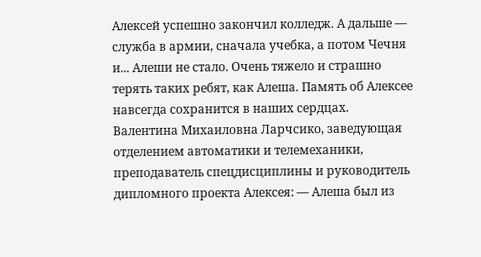Алексей успешно закончил колледж. А дальше — служба в армии, сначала учебка, а потом Чечня и... Алеши не стало. Очень тяжело и страшно терять таких ребят, как Алеша. Память об Алексее навсегда сохранится в наших сердцах. Валентина Михаиловна Ларчсико, заведующая отделением автоматики и телемеханики, преподаватель спецдисциплины и руководитель дипломного проекта Алексея: — Алеша был из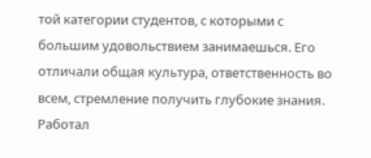той категории студентов, с которыми с большим удовольствием занимаешься. Его отличали общая культура, ответственность во всем, стремление получить глубокие знания. Работал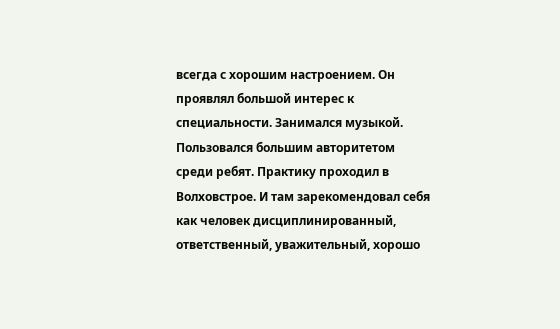всегда с хорошим настроением. Он проявлял большой интерес к специальности. Занимался музыкой. Пользовался большим авторитетом среди ребят. Практику проходил в Волховстрое. И там зарекомендовал себя как человек дисциплинированный, ответственный, уважительный, хорошо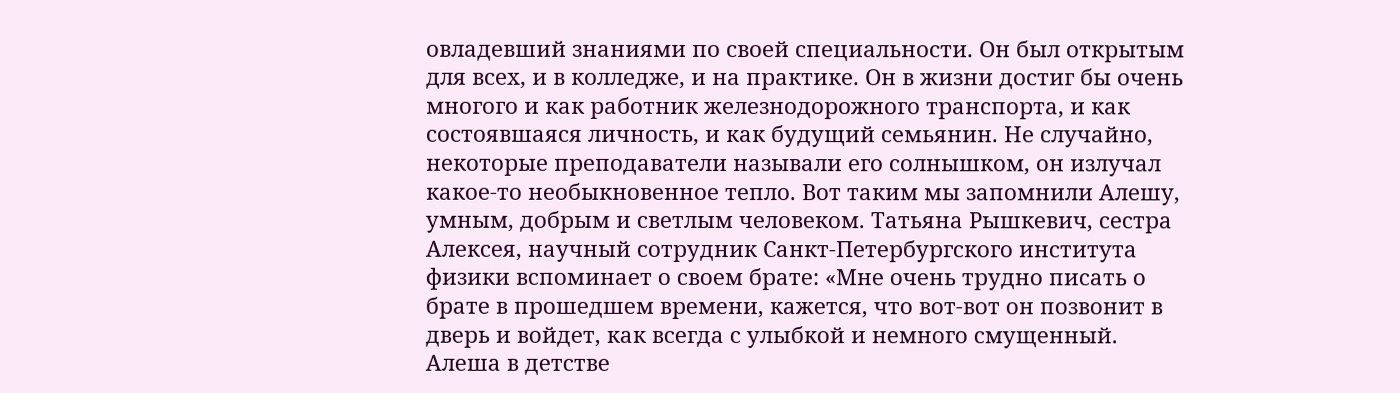овладевший знаниями по своей специальности. Он был открытым для всех, и в колледже, и на практике. Он в жизни достиг бы очень многого и как работник железнодорожного транспорта, и как состоявшаяся личность, и как будущий семьянин. Не случайно, некоторые преподаватели называли его солнышком, он излучал какое-то необыкновенное тепло. Вот таким мы запомнили Алешу, умным, добрым и светлым человеком. Татьяна Рышкевич, сестра Алексея, научный сотрудник Санкт-Петербургского института физики вспоминает о своем брате: «Мне очень трудно писать о брате в прошедшем времени, кажется, что вот-вот он позвонит в дверь и войдет, как всегда с улыбкой и немного смущенный. Алеша в детстве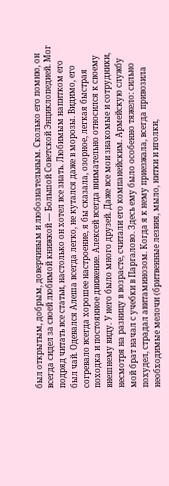был открытым, добрым, доверчивым и любознательным. Сколько его помню, он всегда сидел за своей любимой книжкой — Большой Советской Энциклопедией. Мог подряд читать все статьи, настолько он хотел все знать. Любимым напитком его был чай. Одевался Алеша всегда легко, не кутался даже в морозы. Видимо, его согревало всегда хорошее настроение, я бы сказала, озорное, легкая быстрая походка и постоянное движение. Алексей всегда внимательно относился к своему внешнему виду. У него было много друзей. Даже все мои знакомые и сотрудники, несмотря на разницу в возрасте, считали его компанейским. Армейскую службу мой брат начал с учебки в Паргалово. Здесь ему было особенно тяжело: сильно похудел, страдал авитаминозом. Когда я к нему приезжала, всегда привозила необходимые мелочи (бритвенные лезвия, мыло, нитки и иголки,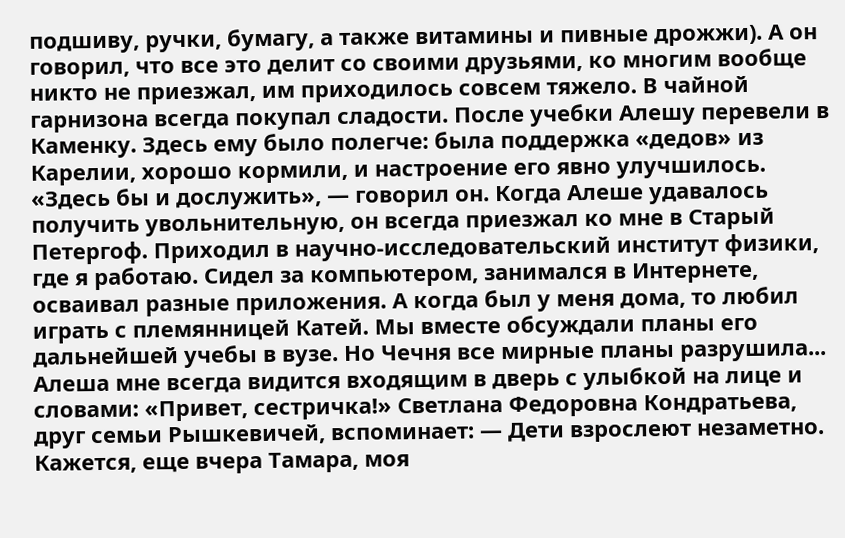подшиву, ручки, бумагу, а также витамины и пивные дрожжи). А он говорил, что все это делит со своими друзьями, ко многим вообще никто не приезжал, им приходилось совсем тяжело. В чайной гарнизона всегда покупал сладости. После учебки Алешу перевели в Каменку. Здесь ему было полегче: была поддержка «дедов» из Карелии, хорошо кормили, и настроение его явно улучшилось. «Здесь бы и дослужить», — говорил он. Когда Алеше удавалось получить увольнительную, он всегда приезжал ко мне в Старый Петергоф. Приходил в научно-исследовательский институт физики, где я работаю. Сидел за компьютером, занимался в Интернете, осваивал разные приложения. А когда был у меня дома, то любил играть с племянницей Катей. Мы вместе обсуждали планы его дальнейшей учебы в вузе. Но Чечня все мирные планы разрушила... Алеша мне всегда видится входящим в дверь с улыбкой на лице и словами: «Привет, сестричка!» Светлана Федоровна Кондратьева, друг семьи Рышкевичей, вспоминает: — Дети взрослеют незаметно. Кажется, еще вчера Тамара, моя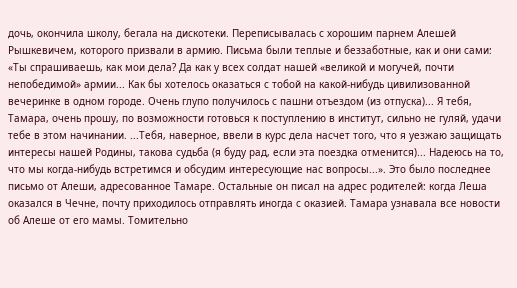дочь, окончила школу, бегала на дискотеки. Переписывалась с хорошим парнем Алешей Рышкевичем, которого призвали в армию. Письма были теплые и беззаботные, как и они сами: «Ты спрашиваешь, как мои дела? Да как у всех солдат нашей «великой и могучей, почти непобедимой» армии... Как бы хотелось оказаться с тобой на какой-нибудь цивилизованной вечеринке в одном городе. Очень глупо получилось с пашни отъездом (из отпуска)... Я тебя, Тамара, очень прошу, по возможности готовься к поступлению в институт, сильно не гуляй, удачи тебе в этом начинании. ...Тебя, наверное, ввели в курс дела насчет того, что я уезжаю защищать интересы нашей Родины, такова судьба (я буду рад, если эта поездка отменится)... Надеюсь на то, что мы когда-нибудь встретимся и обсудим интересующие нас вопросы...». Это было последнее письмо от Алеши, адресованное Тамаре. Остальные он писал на адрес родителей: когда Леша оказался в Чечне, почту приходилось отправлять иногда с оказией. Тамара узнавала все новости об Алеше от его мамы. Томительно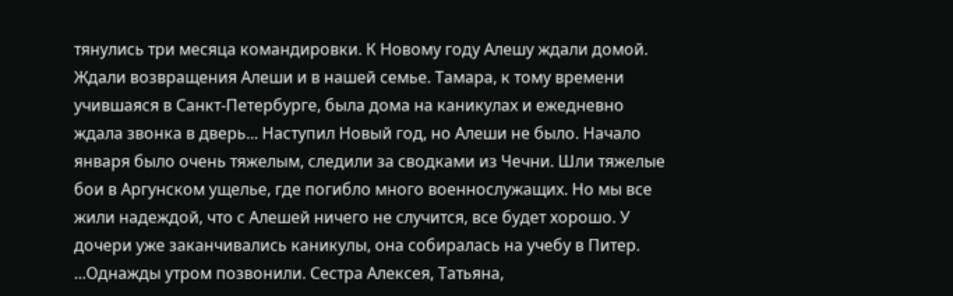тянулись три месяца командировки. К Новому году Алешу ждали домой. Ждали возвращения Алеши и в нашей семье. Тамара, к тому времени учившаяся в Санкт-Петербурге, была дома на каникулах и ежедневно ждала звонка в дверь... Наступил Новый год, но Алеши не было. Начало января было очень тяжелым, следили за сводками из Чечни. Шли тяжелые бои в Аргунском ущелье, где погибло много военнослужащих. Но мы все жили надеждой, что с Алешей ничего не случится, все будет хорошо. У дочери уже заканчивались каникулы, она собиралась на учебу в Питер. ...Однажды утром позвонили. Сестра Алексея, Татьяна,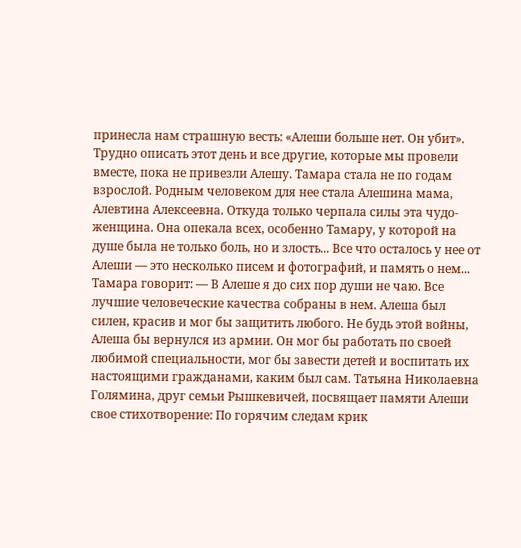принесла нам страшную весть: «Алеши больше нет. Он убит». Трудно описать этот день и все другие, которые мы провели вместе, пока не привезли Алешу. Тамара стала не по годам взрослой. Родным человеком для нее стала Алешина мама, Алевтина Алексеевна. Откуда только черпала силы эта чудо-женщина. Она опекала всех, особенно Тамару, у которой на душе была не только боль, но и злость... Все что осталось у нее от Алеши — это несколько писем и фотографий, и память о нем... Тамара говорит: — В Алеше я до сих пор души не чаю. Все лучшие человеческие качества собраны в нем. Алеша был силен, красив и мог бы защитить любого. Не будь этой войны, Алеша бы вернулся из армии. Он мог бы работать по своей любимой специальности, мог бы завести детей и воспитать их настоящими гражданами, каким был сам. Татьяна Николаевна Голямина, друг семьи Рышкевичей, посвящает памяти Алеши свое стихотворение: По горячим следам крик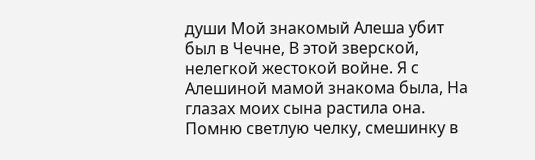души Мой знакомый Алеша убит был в Чечне, В этой зверской, нелегкой жестокой войне. Я с Алешиной мамой знакома была, На глазах моих сына растила она. Помню светлую челку, смешинку в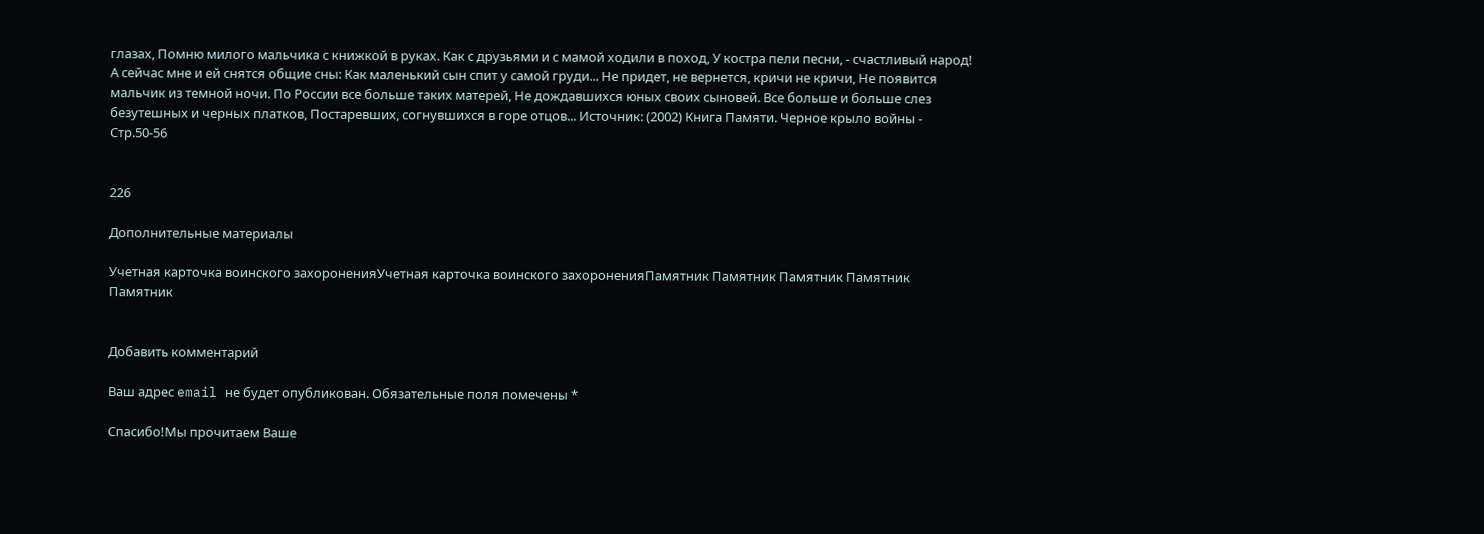глазах, Помню милого мальчика с книжкой в руках. Как с друзьями и с мамой ходили в поход, У костра пели песни, - счастливый народ! А сейчас мне и ей снятся общие сны: Как маленький сын спит у самой груди... Не придет, не вернется, кричи не кричи, Не появится мальчик из темной ночи. По России все больше таких матерей, Не дождавшихся юных своих сыновей. Все больше и больше слез безутешных и черных платков, Постаревших, согнувшихся в горе отцов... Источник: (2002) Книга Памяти. Черное крыло войны - Стр.50-56


226

Дополнительные материалы

Учетная карточка воинского захороненияУчетная карточка воинского захороненияПамятник Памятник Памятник Памятник Памятник


Добавить комментарий

Ваш адрес email не будет опубликован. Обязательные поля помечены *

Спасибо!Мы прочитаем Ваше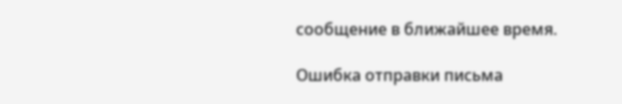сообщение в ближайшее время.

Ошибка отправки письма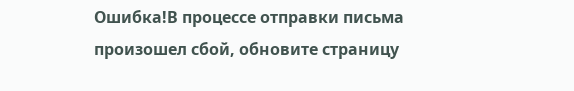Ошибка!В процессе отправки письма произошел сбой, обновите страницу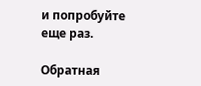и попробуйте еще раз.

Обратная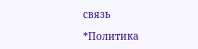связь

*Политика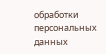обработки персональных данных